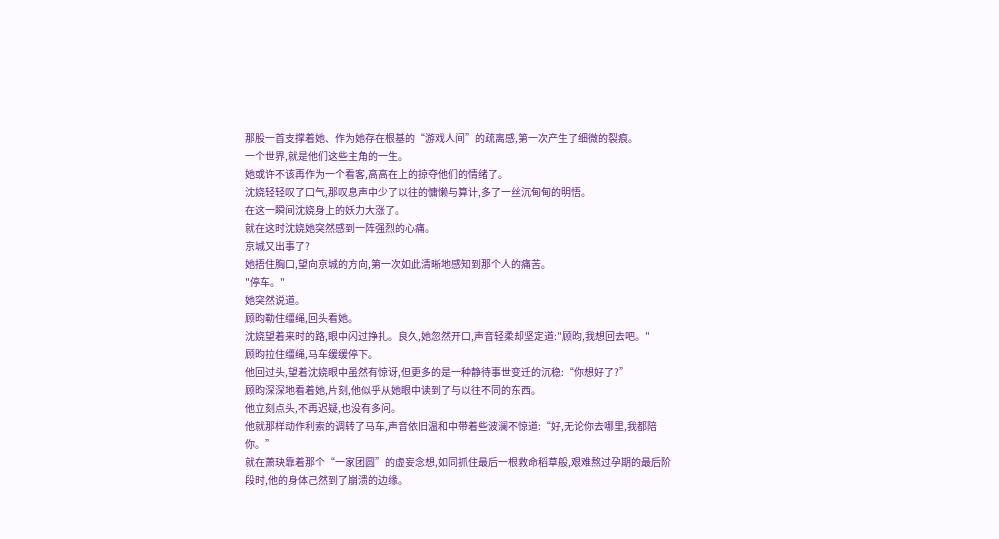那股一首支撑着她、作为她存在根基的“游戏人间”的疏离感,第一次产生了细微的裂痕。
一个世界,就是他们这些主角的一生。
她或许不该再作为一个看客,高高在上的掠夺他们的情绪了。
沈娆轻轻叹了口气,那叹息声中少了以往的慵懒与算计,多了一丝沉甸甸的明悟。
在这一瞬间沈娆身上的妖力大涨了。
就在这时沈娆她突然感到一阵强烈的心痛。
京城又出事了?
她捂住胸口,望向京城的方向,第一次如此清晰地感知到那个人的痛苦。
"停车。"
她突然说道。
顾昀勒住缰绳,回头看她。
沈娆望着来时的路,眼中闪过挣扎。良久,她忽然开口,声音轻柔却坚定道:"顾昀,我想回去吧。"
顾昀拉住缰绳,马车缓缓停下。
他回过头,望着沈娆眼中虽然有惊讶,但更多的是一种静待事世变迁的沉稳:“你想好了?”
顾昀深深地看着她,片刻,他似乎从她眼中读到了与以往不同的东西。
他立刻点头,不再迟疑,也没有多问。
他就那样动作利索的调转了马车,声音依旧温和中带着些波澜不惊道:“好,无论你去哪里,我都陪你。”
就在萧玦靠着那个“一家团圆”的虚妄念想,如同抓住最后一根救命稻草般,艰难熬过孕期的最后阶段时,他的身体己然到了崩溃的边缘。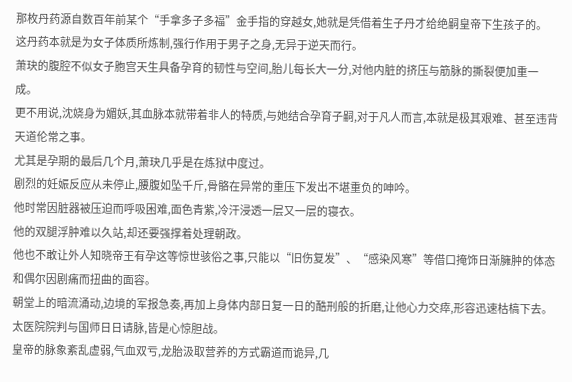那枚丹药源自数百年前某个“手拿多子多福”金手指的穿越女,她就是凭借着生子丹才给绝嗣皇帝下生孩子的。
这丹药本就是为女子体质所炼制,强行作用于男子之身,无异于逆天而行。
萧玦的腹腔不似女子胞宫天生具备孕育的韧性与空间,胎儿每长大一分,对他内脏的挤压与筋脉的撕裂便加重一成。
更不用说,沈娆身为媚妖,其血脉本就带着非人的特质,与她结合孕育子嗣,对于凡人而言,本就是极其艰难、甚至违背天道伦常之事。
尤其是孕期的最后几个月,萧玦几乎是在炼狱中度过。
剧烈的妊娠反应从未停止,腰腹如坠千斤,骨骼在异常的重压下发出不堪重负的呻吟。
他时常因脏器被压迫而呼吸困难,面色青紫,冷汗浸透一层又一层的寝衣。
他的双腿浮肿难以久站,却还要强撑着处理朝政。
他也不敢让外人知晓帝王有孕这等惊世骇俗之事,只能以“旧伤复发”、“感染风寒”等借口掩饰日渐臃肿的体态和偶尔因剧痛而扭曲的面容。
朝堂上的暗流涌动,边境的军报急奏,再加上身体内部日复一日的酷刑般的折磨,让他心力交瘁,形容迅速枯槁下去。
太医院院判与国师日日请脉,皆是心惊胆战。
皇帝的脉象紊乱虚弱,气血双亏,龙胎汲取营养的方式霸道而诡异,几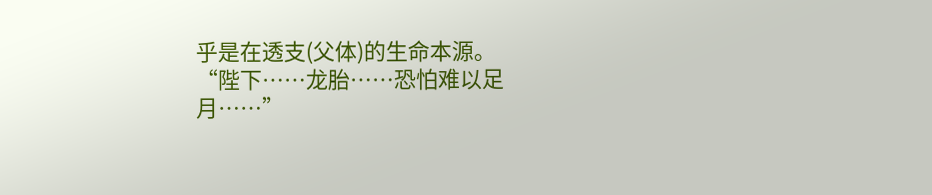乎是在透支(父体)的生命本源。
“陛下……龙胎……恐怕难以足月……”